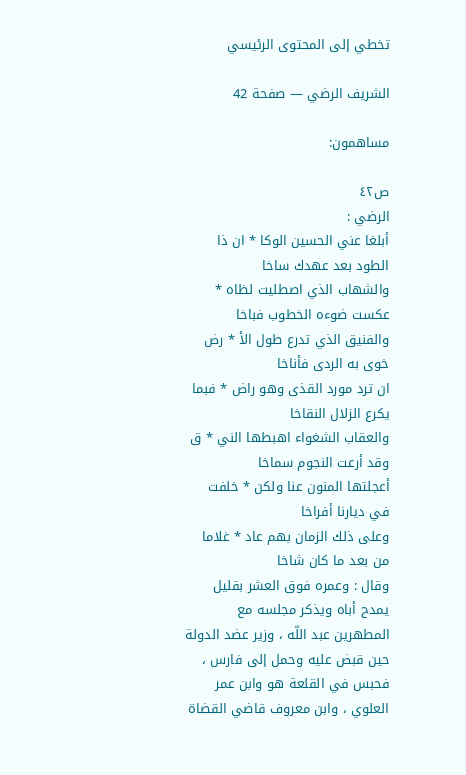تخطي إلى المحتوى الرئيسي

الشريف الرضي — صفحة 42

مساهمون:

ص٤٢
الرضي :
أبلغا عني الحسين الوكا * ان ذا الطود بعد عهدك ساخا
والشهاب الذي اصطليت لظاه * عكست ضوءه الخطوب فباخا
والفنيق الذي تدرع طول الأ * رض خوى به الردى فأناخا
ان ترد مورد القذى وهو راض * فبما يكرع الزلال النقاخا
والعقاب الشغواء اهبطها الني * ق وقد أرعت النجوم سماخا
أعجلتها المنون عنا ولكن * خلفت في ديارنا أفراخا
وعلى ذلك الزمان بهم عاد * غلاما من بعد ما كان شاخا
وقال : وعمره فوق العشر بقليل يمدح أباه ويذكر مجلسه مع المطهرين عبد اللّه ، وزير عضد الدولة حين قبض عليه وحمل إلى فارس ، فحبس في القلعة هو وابن عمر العلوي ، وابن معروف قاضي القضاة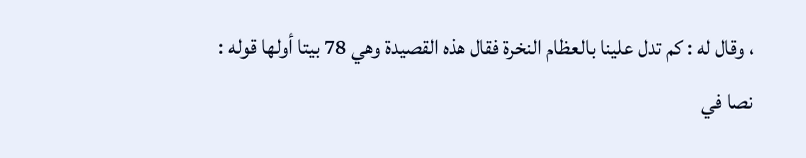، وقال له : كم تدل علينا بالعظام النخرة فقال هذه القصيدة وهي 78 بيتا أولها قوله :
نصا في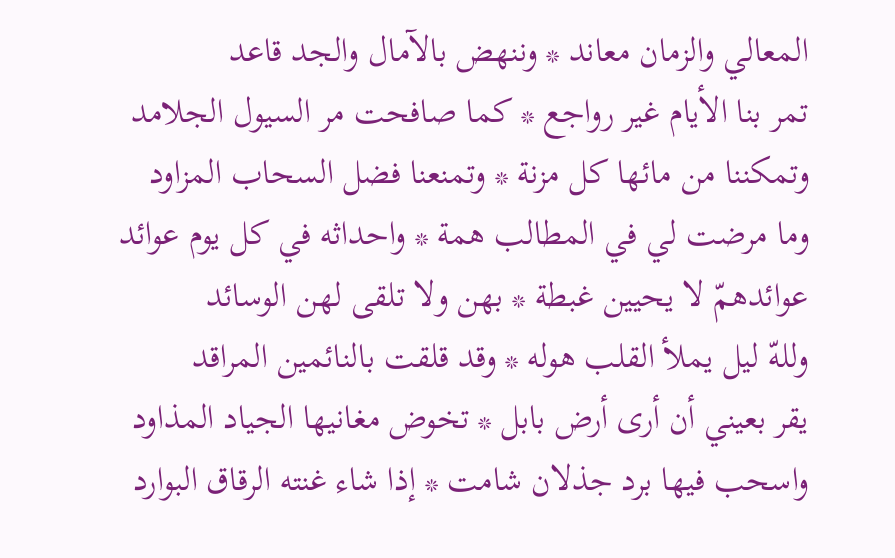المعالي والزمان معاند * وننهض بالآمال والجد قاعد
تمر بنا الأيام غير رواجع * كما صافحت مر السيول الجلامد
وتمكننا من مائها كل مزنة * وتمنعنا فضل السحاب المزاود
وما مرضت لي في المطالب همة * واحداثه في كل يوم عوائد
عوائدهمّ لا يحيين غبطة * بهن ولا تلقى لهن الوسائد
وللهّ ليل يملأ القلب هوله * وقد قلقت بالنائمين المراقد
يقر بعيني أن أرى أرض بابل * تخوض مغانيها الجياد المذاود
واسحب فيها برد جذلان شامت * إذا شاء غنته الرقاق البوارد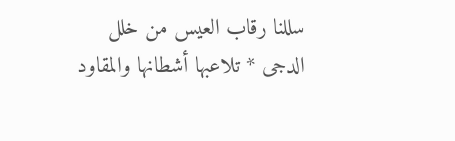سللنا رقاب العيس من خلل الدجى * تلاعبها أشطانها والمقاود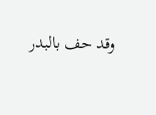وقد حف بالبدر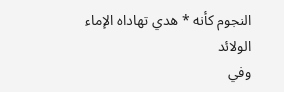النجوم كأنه * هدي تهاداه الإماء الولائد
وفي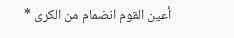أعين القوم انضمام من الكرى *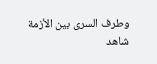وطرف السرى بين الأزمة شاهد